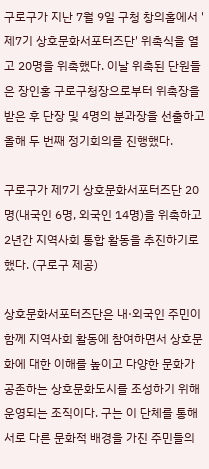구로구가 지난 7월 9일 구청 창의홀에서 '제7기 상호문화서포터즈단' 위촉식을 열고 20명을 위촉했다. 이날 위촉된 단원들은 장인홍 구로구청장으로부터 위촉장을 받은 후 단장 및 4명의 분과장을 선출하고 올해 두 번째 정기회의를 진행했다.

구로구가 제7기 상호문화서포터즈단 20명(내국인 6명, 외국인 14명)을 위촉하고 2년간 지역사회 통합 활동을 추진하기로 했다. (구로구 제공)

상호문화서포터즈단은 내·외국인 주민이 함께 지역사회 활동에 참여하면서 상호문화에 대한 이해를 높이고 다양한 문화가 공존하는 상호문화도시를 조성하기 위해 운영되는 조직이다. 구는 이 단체를 통해 서로 다른 문화적 배경을 가진 주민들의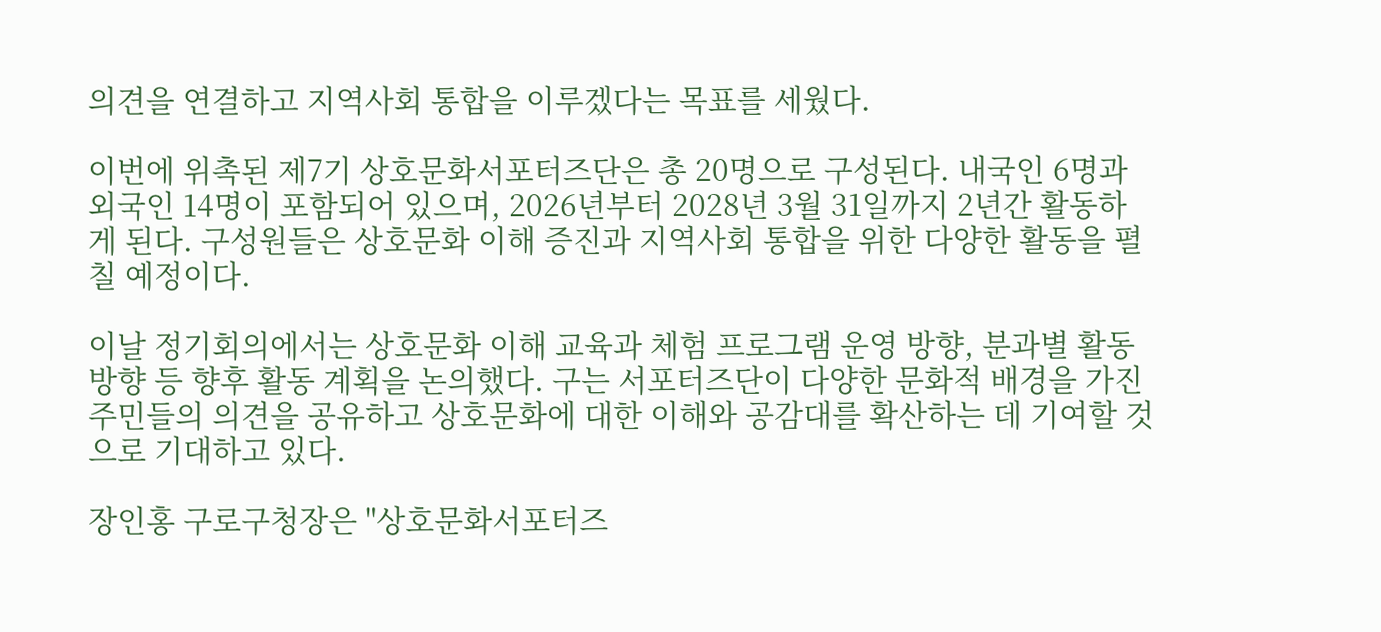의견을 연결하고 지역사회 통합을 이루겠다는 목표를 세웠다.

이번에 위촉된 제7기 상호문화서포터즈단은 총 20명으로 구성된다. 내국인 6명과 외국인 14명이 포함되어 있으며, 2026년부터 2028년 3월 31일까지 2년간 활동하게 된다. 구성원들은 상호문화 이해 증진과 지역사회 통합을 위한 다양한 활동을 펼칠 예정이다.

이날 정기회의에서는 상호문화 이해 교육과 체험 프로그램 운영 방향, 분과별 활동 방향 등 향후 활동 계획을 논의했다. 구는 서포터즈단이 다양한 문화적 배경을 가진 주민들의 의견을 공유하고 상호문화에 대한 이해와 공감대를 확산하는 데 기여할 것으로 기대하고 있다.

장인홍 구로구청장은 "상호문화서포터즈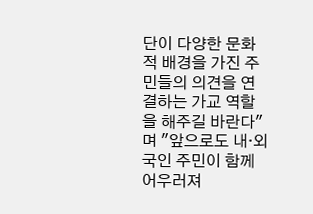단이 다양한 문화적 배경을 가진 주민들의 의견을 연결하는 가교 역할을 해주길 바란다"며 "앞으로도 내·외국인 주민이 함께 어우러져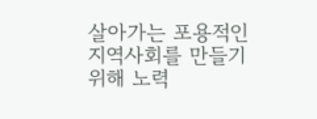살아가는 포용적인 지역사회를 만들기 위해 노력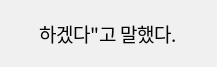하겠다"고 말했다.